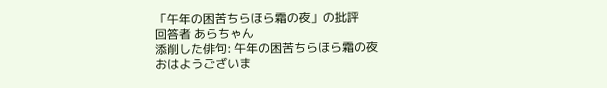「午年の困苦ちらほら霜の夜」の批評
回答者 あらちゃん
添削した俳句: 午年の困苦ちらほら霜の夜
おはようございま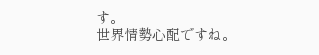す。
世界情勢心配ですね。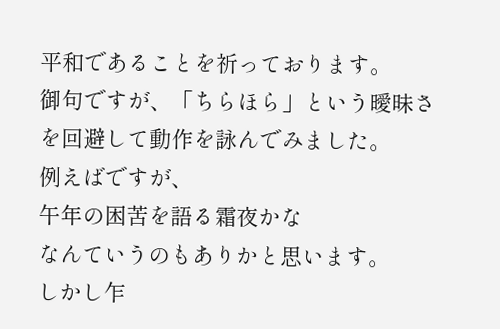平和であることを祈っております。
御句ですが、「ちらほら」という曖昧さを回避して動作を詠んでみました。
例えばですが、
午年の困苦を語る霜夜かな
なんていうのもありかと思います。
しかし乍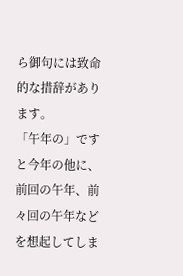ら御句には致命的な措辞があります。
「午年の」ですと今年の他に、前回の午年、前々回の午年などを想起してしま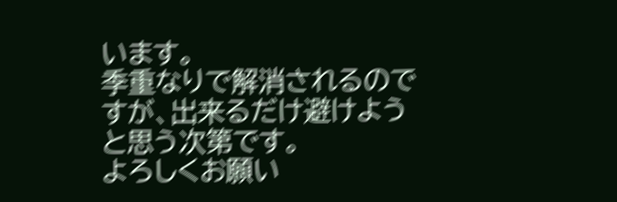います。
季重なりで解消されるのですが、出来るだけ避けようと思う次第です。
よろしくお願い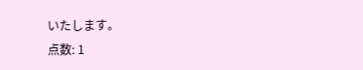いたします。
点数: 1